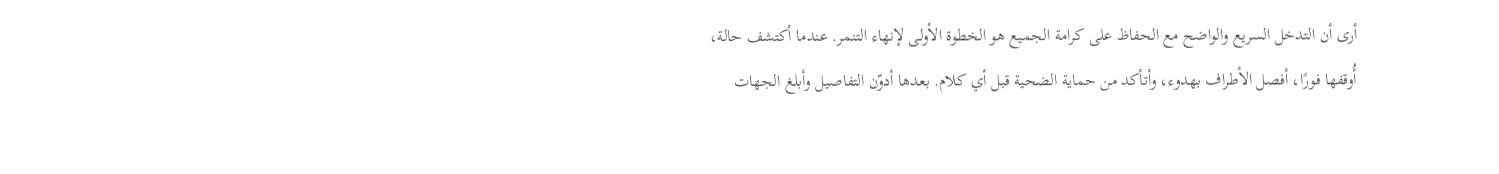أرى أن التدخل السريع والواضح مع الحفاظ على كرامة الجميع هو الخطوة الأولى لإنهاء التنمر. عندما أكتشف حالة، أُوقفها فورًا، أفصل الأطراف بهدوء، وأتأكد من حماية الضحية قبل أي كلام. بعدها أدوّن التفاصيل وأبلغ الجهات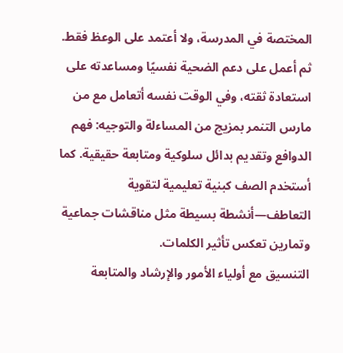المختصة في المدرسة، ولا أعتمد على الوعظ فقط.
ثم أعمل على دعم الضحية نفسيًا ومساعدته على استعادة ثقته، وفي الوقت نفسه أتعامل مع من مارس التنمر بمزيج من المساءلة والتوجيه: فهم الدوافع وتقديم بدائل سلوكية ومتابعة حقيقية. كما أستخدم الصف كبنية تعليمية لتقوية التعاطف—أنشطة بسيطة مثل مناقشات جماعية وتمارين تعكس تأثير الكلمات.
التنسيق مع أولياء الأمور والإرشاد والمتابعة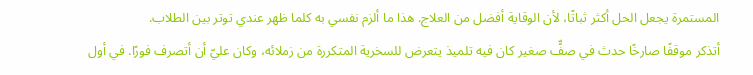المستمرة يجعل الحل أكثر ثباتًا، لأن الوقاية أفضل من العلاج. هذا ما ألزم نفسي به كلما ظهر عندي توتر بين الطلاب.
أتذكر موقفًا صارخًا حدث في صفٍّ صغير كان فيه تلميذ يتعرض للسخرية المتكررة من زملائه، وكان عليّ أن أتصرف فورًا. في أول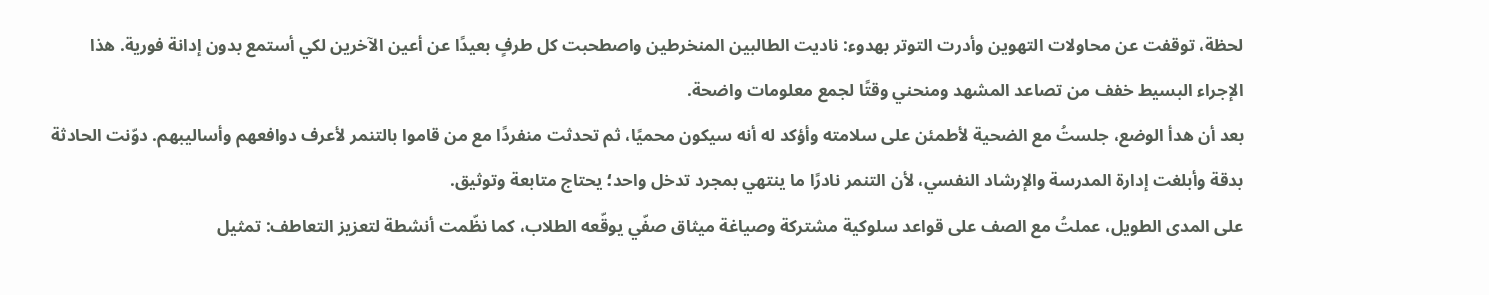لحظة، توقفت عن محاولات التهوين وأدرت التوتر بهدوء: ناديت الطالبين المنخرطين واصطحبت كل طرفٍ بعيدًا عن أعين الآخرين لكي أستمع بدون إدانة فورية. هذا الإجراء البسيط خفف من تصاعد المشهد ومنحني وقتًا لجمع معلومات واضحة.
بعد أن هدأ الوضع، جلستُ مع الضحية لأطمئن على سلامته وأؤكد له أنه سيكون محميًا، ثم تحدثت منفردًا مع من قاموا بالتنمر لأعرف دوافعهم وأساليبهم. دوّنت الحادثة بدقة وأبلغت إدارة المدرسة والإرشاد النفسي، لأن التنمر نادرًا ما ينتهي بمجرد تدخل واحد؛ يحتاج متابعة وتوثيق.
على المدى الطويل، عملتُ مع الصف على قواعد سلوكية مشتركة وصياغة ميثاق صفّي يوقّعه الطلاب، كما نظّمت أنشطة لتعزيز التعاطف: تمثيل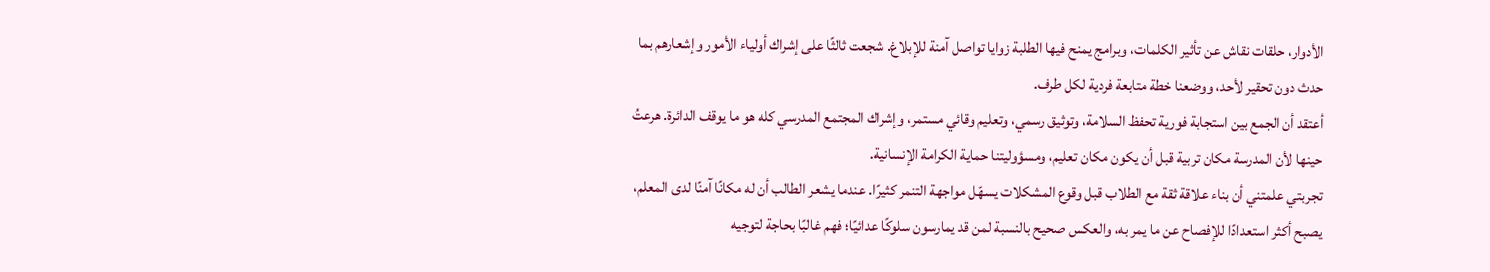الأدوار، حلقات نقاش عن تأثير الكلمات، وبرامج يمنح فيها الطلبة زوايا تواصل آمنة للإبلاغ. شجعت ثالثًا على إشراك أولياء الأمور وإشعارهم بما حدث دون تحقير لأحد، ووضعنا خطة متابعة فردية لكل طرف.
أعتقد أن الجمع بين استجابة فورية تحفظ السلامة، وتوثيق رسمي، وتعليم وقائي مستمر، وإشراك المجتمع المدرسي كله هو ما يوقف الدائرة. هرعتُ حينها لأن المدرسة مكان تربية قبل أن يكون مكان تعليم، ومسؤوليتنا حماية الكرامة الإنسانية.
تجربتي علمتني أن بناء علاقة ثقة مع الطلاب قبل وقوع المشكلات يسهّل مواجهة التنمر كثيرًا. عندما يشعر الطالب أن له مكانًا آمنًا لدى المعلم، يصبح أكثر استعدادًا للإفصاح عن ما يمر به، والعكس صحيح بالنسبة لمن قد يمارسون سلوكًا عدائيًا؛ فهم غالبًا بحاجة لتوجيه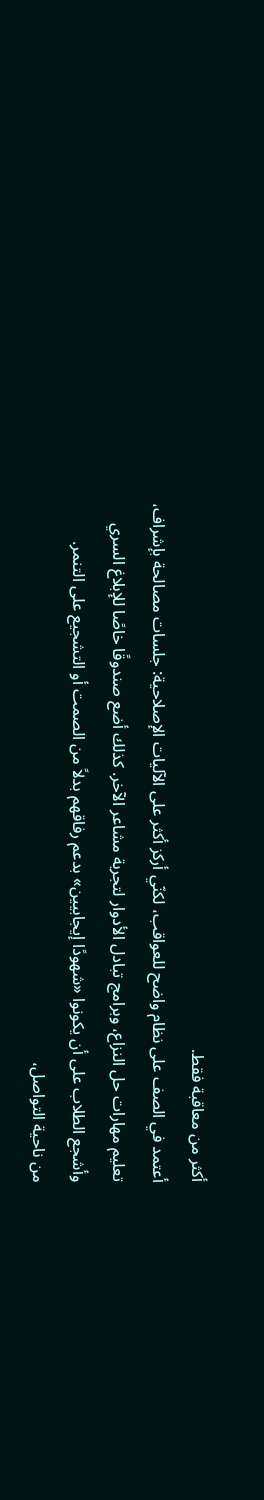أكثر من معاقبة فقط.
أعتمد في الصف على نظام واضح للعواقب، لكنّي أركز أكثر على الآليات الإصلاحية: جلسات مصالحة بإشراف، تعليم مهارات حل النزاع، وبرامج تبادل الأدوار لتجربة مشاعر الآخر. كذلك أضع صندوقًا خاصًا للإبلاغ السري وأشجع الطلاب على أن يكونوا «شهودًا إيجابيين» بدعم رفاقهم بدلاً من الصمت أو التشجيع على التنمر.
من ناحية التواصل،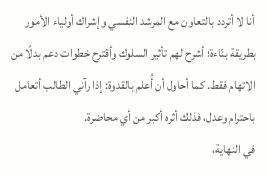أنا لا أتردد بالتعاون مع المرشد النفسي وإشراك أولياء الأمور بطريقة بنّاءة؛ أشرح لهم تأثير السلوك وأقترح خطوات دعم بدلًا من الاتهام فقط. كما أحاول أن أُعلم بالقدوة: إذا رآني الطالب أتعامل باحترام وعدل، فذلك أثره أكبر من أي محاضرة.
في النهاية،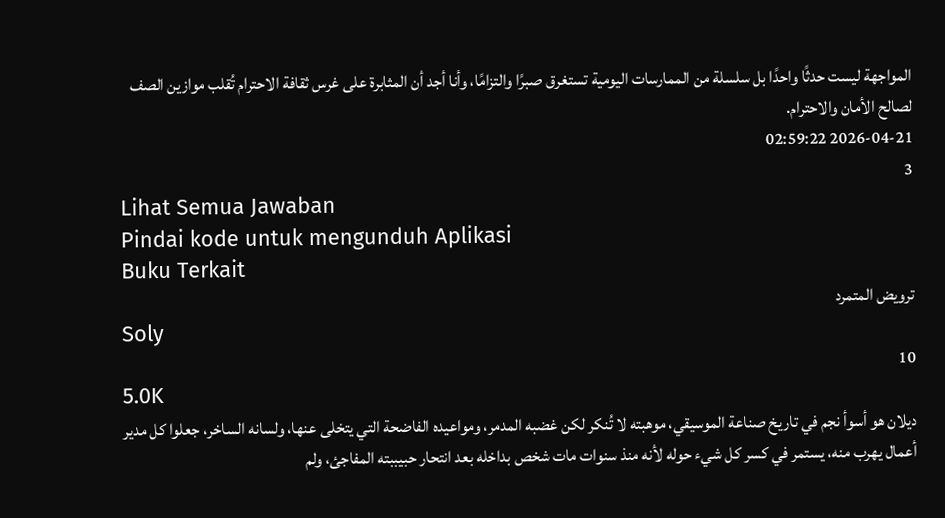المواجهة ليست حدثًا واحدًا بل سلسلة من الممارسات اليومية تستغرق صبرًا والتزامًا، وأنا أجد أن المثابرة على غرس ثقافة الاحترام تُقلب موازين الصف لصالح الأمان والاحترام.
2026-04-21 02:59:22
3
Lihat Semua Jawaban
Pindai kode untuk mengunduh Aplikasi
Buku Terkait
ترويض المتمرد
Soly
10
5.0K
ديلان هو أسوأ نجم في تاريخ صناعة الموسيقي، موهبته لا تُنكر لكن غضبه المدمر، ومواعيده الفاضحة التي يتخلى عنها، ولسانه الساخر، جعلوا كل مدير أعمال يهرب منه، يستمر في كسر كل شيء حوله لأنه منذ سنوات مات شخص بداخله بعد انتحار حبيببته المفاجئ، ولم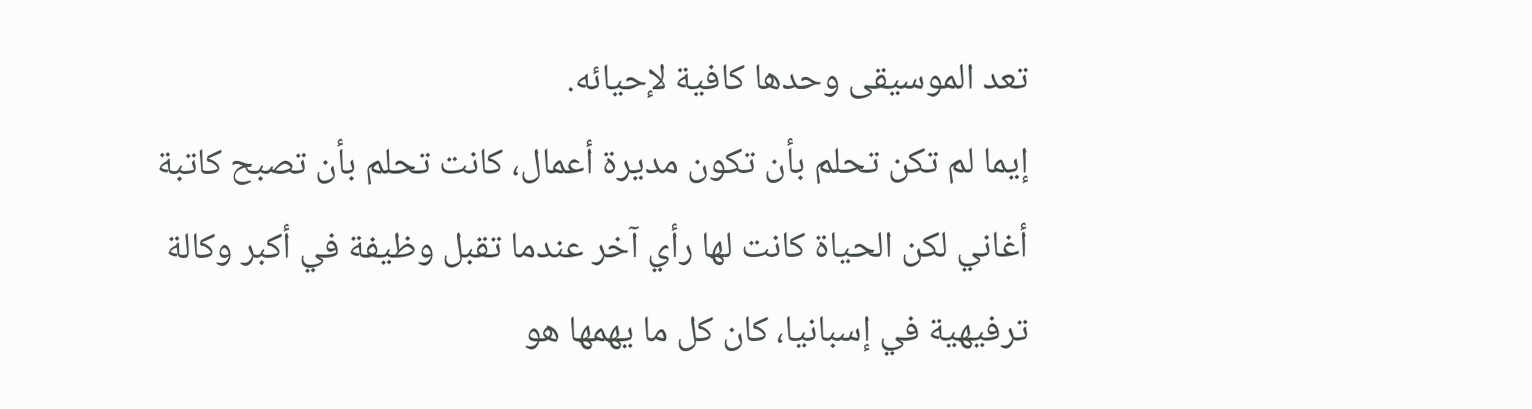تعد الموسيقى وحدها كافية لإحيائه.
إيما لم تكن تحلم بأن تكون مديرة أعمال، كانت تحلم بأن تصبح كاتبة أغاني لكن الحياة كانت لها رأي آخر عندما تقبل وظيفة في أكبر وكالة ترفيهية في إسبانيا، كان كل ما يهمها هو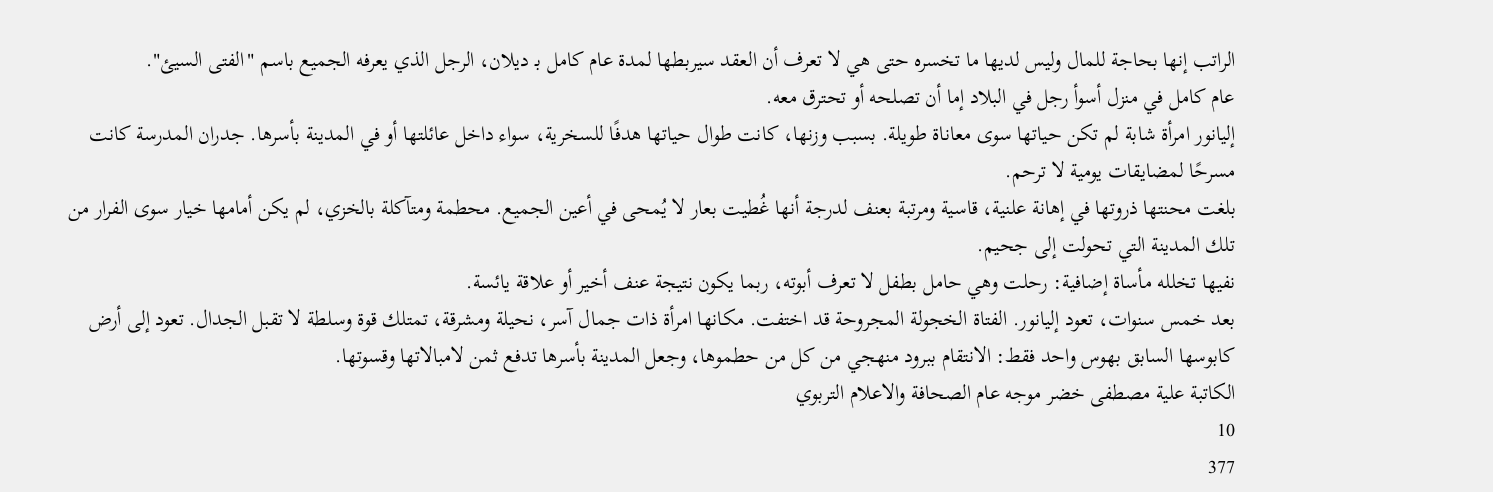الراتب إنها بحاجة للمال وليس لديها ما تخسره حتى هي لا تعرف أن العقد سيربطها لمدة عام كامل بـ ديلان، الرجل الذي يعرفه الجميع باسم "الفتى السيئ".
عام كامل في منزل أسوأ رجل في البلاد إما أن تصلحه أو تحترق معه.
إليانور امرأة شابة لم تكن حياتها سوى معاناة طويلة. بسبب وزنها، كانت طوال حياتها هدفًا للسخرية، سواء داخل عائلتها أو في المدينة بأسرها. جدران المدرسة كانت مسرحًا لمضايقات يومية لا ترحم.
بلغت محنتها ذروتها في إهانة علنية، قاسية ومرتبة بعنف لدرجة أنها غُطيت بعار لا يُمحى في أعين الجميع. محطمة ومتآكلة بالخزي، لم يكن أمامها خيار سوى الفرار من تلك المدينة التي تحولت إلى جحيم.
نفيها تخلله مأساة إضافية: رحلت وهي حامل بطفل لا تعرف أبوته، ربما يكون نتيجة عنف أخير أو علاقة يائسة.
بعد خمس سنوات، تعود إليانور. الفتاة الخجولة المجروحة قد اختفت. مكانها امرأة ذات جمال آسر، نحيلة ومشرقة، تمتلك قوة وسلطة لا تقبل الجدال. تعود إلى أرض كابوسها السابق بهوس واحد فقط: الانتقام ببرود منهجي من كل من حطموها، وجعل المدينة بأسرها تدفع ثمن لامبالاتها وقسوتها.
الكاتبة علية مصطفى خضر موجه عام الصحافة والاعلام التربوي
10
377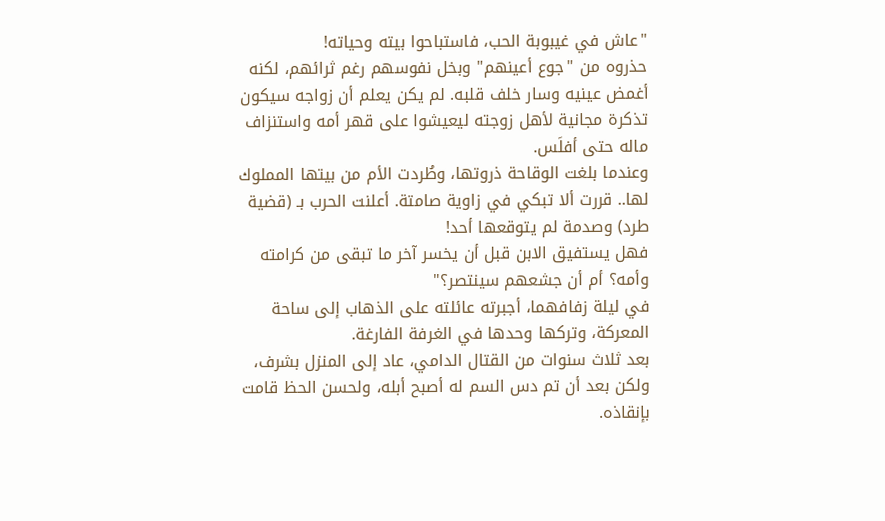"عاش في غيبوبة الحب، فاستباحوا بيته وحياته!
حذروه من "جوع أعينهم" وبخل نفوسهم رغم ثرائهم، لكنه أغمض عينيه وسار خلف قلبه. لم يكن يعلم أن زواجه سيكون تذكرة مجانية لأهل زوجته ليعيشوا على قهر أمه واستنزاف ماله حتى أفلَس.
وعندما بلغت الوقاحة ذروتها، وطُردت الأم من بيتها المملوك لها.. قررت ألا تبكي في زاوية صامتة. أعلنت الحرب بـ (قضية طرد) وصدمة لم يتوقعها أحد!
فهل يستفيق الابن قبل أن يخسر آخر ما تبقى من كرامته وأمه؟ أم أن جشعهم سينتصر؟"
في ليلة زفافهما، أجبرته عائلته على الذهاب إلى ساحة المعركة، وتركها وحدها في الغرفة الفارغة.
بعد ثلاث سنوات من القتال الدامي، عاد إلى المنزل بشرف، ولكن بعد أن تم دس السم له أصبح أبله، ولحسن الحظ قامت بإنقاذه.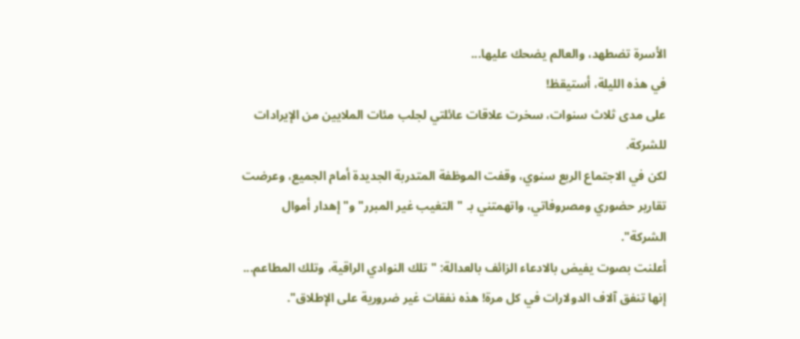الأسرة تضطهد، والعالم يضحك عليها...
في هذه الليلة، أستيقظ!
على مدى ثلاث سنوات، سخرت علاقات عائلتي لجلب مئات الملايين من الإيرادات للشركة.
لكن في الاجتماع الربع سنوي، وقفت الموظفة المتدربة الجديدة أمام الجميع، وعرضت تقارير حضوري ومصروفاتي، واتهمتني بـ "التغيب غير المبرر" و"إهدار أموال الشركة".
أعلنت بصوت يفيض بالادعاء الزائف بالعدالة: "تلك النوادي الراقية، وتلك المطاعم... إنها تنفق آلاف الدولارات في كل مرة! هذه نفقات غير ضرورية على الإطلاق".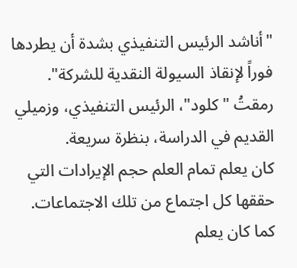"أناشد الرئيس التنفيذي بشدة أن يطردها فوراً لإنقاذ السيولة النقدية للشركة".
رمقتُ "كلود"، الرئيس التنفيذي، وزميلي القديم في الدراسة، بنظرة سريعة.
كان يعلم تمام العلم حجم الإيرادات التي حققها كل اجتماع من تلك الاجتماعات. كما كان يعلم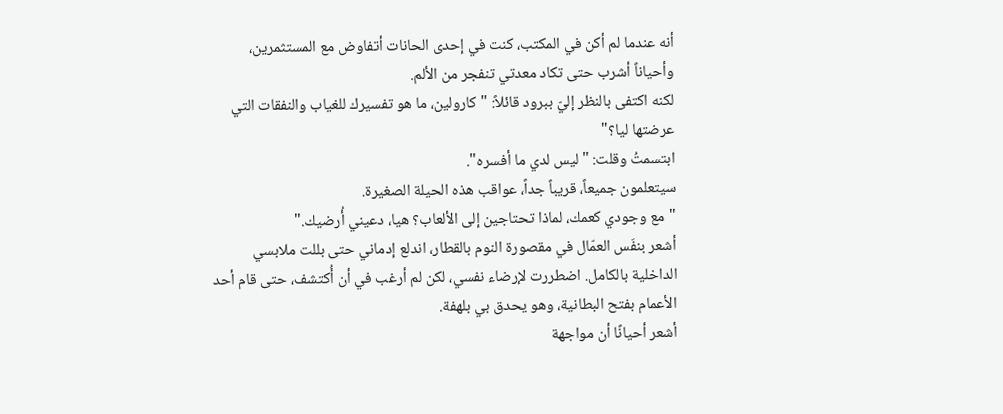أنه عندما لم أكن في المكتب، كنت في إحدى الحانات أتفاوض مع المستثمرين، وأحياناً أشرب حتى تكاد معدتي تنفجر من الألم.
لكنه اكتفى بالنظر إليّ ببرود قائلاً: "كارولين، ما هو تفسيرك للغياب والنفقات التي عرضتها ليا؟"
ابتسمتُ وقلت: "ليس لدي ما أفسره".
سيتعلمون جميعاً، قريباً جداً، عواقب هذه الحيلة الصغيرة.
"مع وجودي كعمك، لماذا تحتاجين إلى الألعاب؟ هيا، دعيني أُرضيك."
أشعر بنفَس العمّال في مقصورة النوم بالقطار، اندلع إدماني حتى بللت ملابسي الداخلية بالكامل. اضطررت لإرضاء نفسي، لكن لم أرغب في أن أُكتشف، حتى قام أحد الأعمام بفتح البطانية، وهو يحدق بي بلهفة.
أشعر أحيانًا أن مواجهة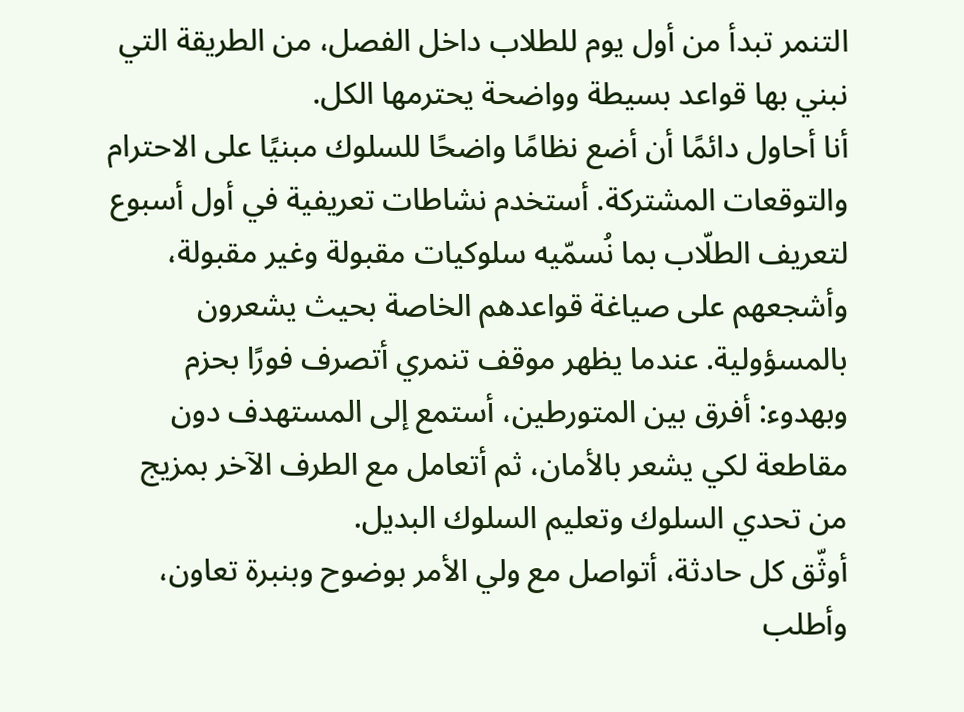التنمر تبدأ من أول يوم للطلاب داخل الفصل، من الطريقة التي نبني بها قواعد بسيطة وواضحة يحترمها الكل.
أنا أحاول دائمًا أن أضع نظامًا واضحًا للسلوك مبنيًا على الاحترام والتوقعات المشتركة. أستخدم نشاطات تعريفية في أول أسبوع لتعريف الطلّاب بما نُسمّيه سلوكيات مقبولة وغير مقبولة، وأشجعهم على صياغة قواعدهم الخاصة بحيث يشعرون بالمسؤولية. عندما يظهر موقف تنمري أتصرف فورًا بحزم وبهدوء: أفرق بين المتورطين، أستمع إلى المستهدف دون مقاطعة لكي يشعر بالأمان، ثم أتعامل مع الطرف الآخر بمزيج من تحدي السلوك وتعليم السلوك البديل.
أوثّق كل حادثة، أتواصل مع ولي الأمر بوضوح وبنبرة تعاون، وأطلب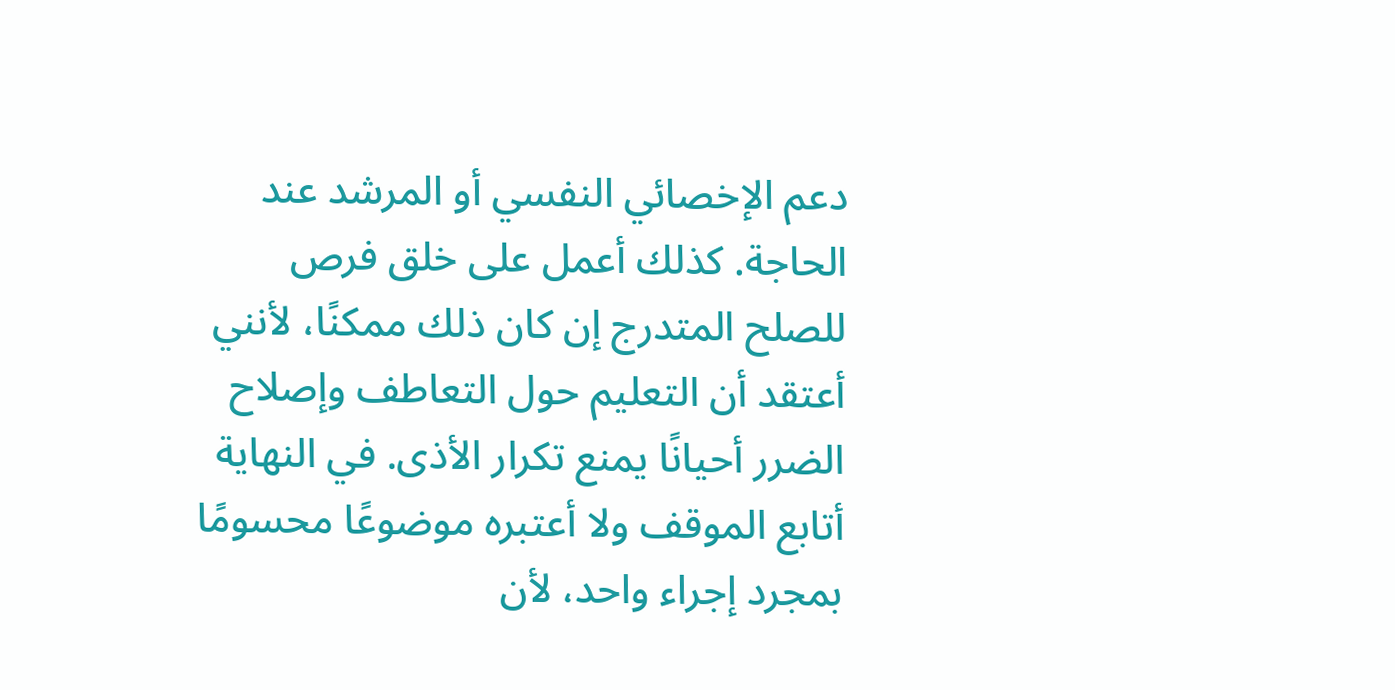دعم الإخصائي النفسي أو المرشد عند الحاجة. كذلك أعمل على خلق فرص للصلح المتدرج إن كان ذلك ممكنًا، لأنني أعتقد أن التعليم حول التعاطف وإصلاح الضرر أحيانًا يمنع تكرار الأذى. في النهاية أتابع الموقف ولا أعتبره موضوعًا محسومًا بمجرد إجراء واحد، لأن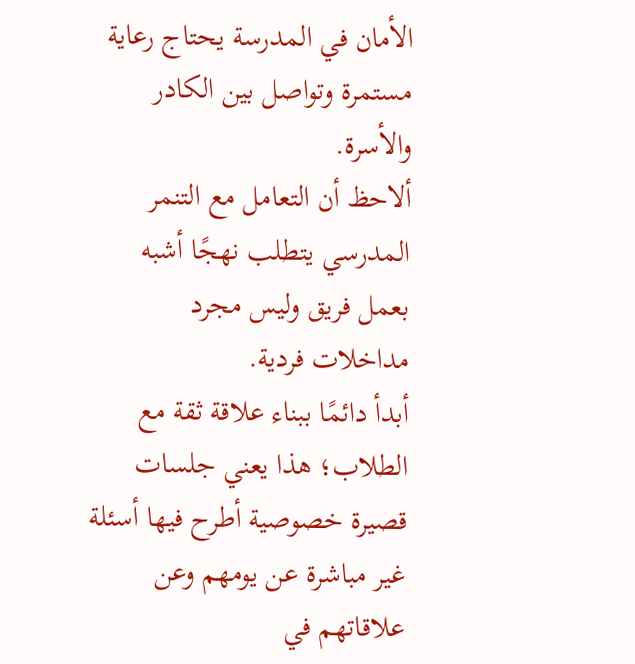الأمان في المدرسة يحتاج رعاية مستمرة وتواصل بين الكادر والأسرة.
ألاحظ أن التعامل مع التنمر المدرسي يتطلب نهجًا أشبه بعمل فريق وليس مجرد مداخلات فردية.
أبدأ دائمًا ببناء علاقة ثقة مع الطلاب؛ هذا يعني جلسات قصيرة خصوصية أطرح فيها أسئلة غير مباشرة عن يومهم وعن علاقاتهم في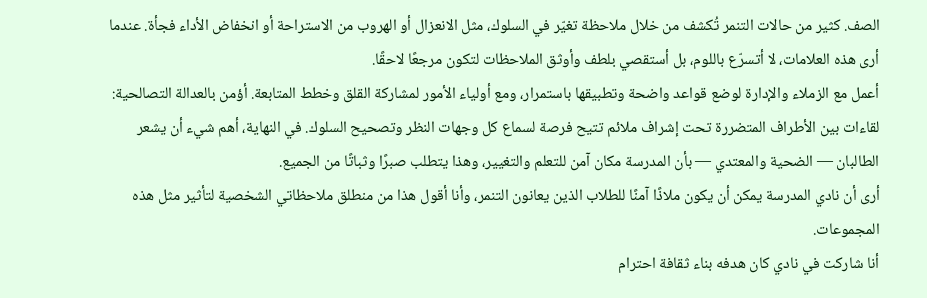الصف. كثير من حالات التنمر تُكشف من خلال ملاحظة تغيّر في السلوك، مثل الانعزال أو الهروب من الاستراحة أو انخفاض الأداء فجأة. عندما أرى هذه العلامات، لا أتسرّع باللوم، بل أستقصي بلطف وأوثق الملاحظات لتكون مرجعًا لاحقًا.
أعمل مع الزملاء والإدارة لوضع قواعد واضحة وتطبيقها باستمرار، ومع أولياء الأمور لمشاركة القلق وخطط المتابعة. أؤمن بالعدالة التصالحية: لقاءات بين الأطراف المتضررة تحت إشراف ملائم تتيح فرصة لسماع كل وجهات النظر وتصحيح السلوك. في النهاية، أهم شيء أن يشعر الطالبان — الضحية والمعتدي — بأن المدرسة مكان آمن للتعلم والتغيير، وهذا يتطلب صبرًا وثباتًا من الجميع.
أرى أن نادي المدرسة يمكن أن يكون ملاذًا آمنًا للطلاب الذين يعانون التنمر، وأنا أقول هذا من منطلق ملاحظاتي الشخصية لتأثير مثل هذه المجموعات.
أنا شاركت في نادي كان هدفه بناء ثقافة احترام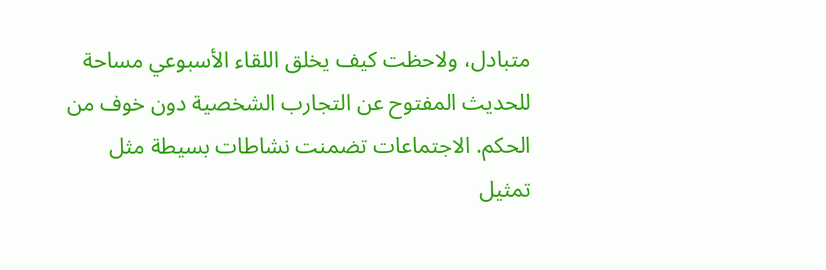متبادل، ولاحظت كيف يخلق اللقاء الأسبوعي مساحة للحديث المفتوح عن التجارب الشخصية دون خوف من الحكم. الاجتماعات تضمنت نشاطات بسيطة مثل تمثيل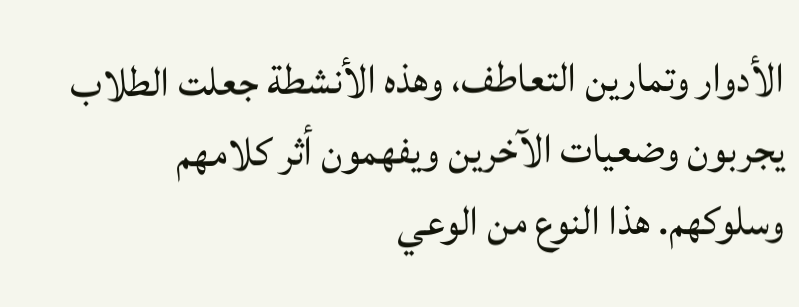الأدوار وتمارين التعاطف، وهذه الأنشطة جعلت الطلاب يجربون وضعيات الآخرين ويفهمون أثر كلامهم وسلوكهم. هذا النوع من الوعي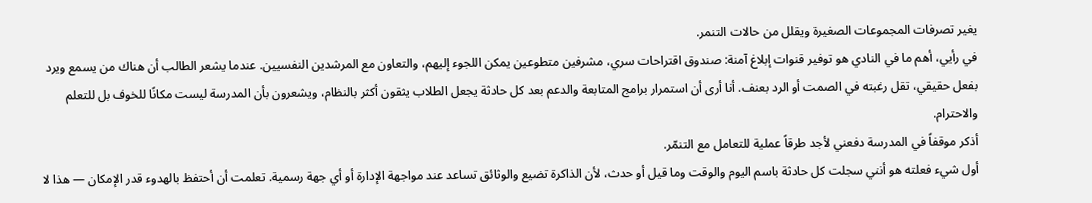يغير تصرفات المجموعات الصغيرة ويقلل من حالات التنمر.
في رأيي، أهم ما في النادي هو توفير قنوات إبلاغ آمنة: صندوق اقتراحات سري، مشرفين متطوعين يمكن اللجوء إليهم، والتعاون مع المرشدين النفسيين. عندما يشعر الطالب أن هناك من يسمع ويرد بفعل حقيقي، تقل رغبته في الصمت أو الرد بعنف. أنا أرى أن استمرار برامج المتابعة والدعم بعد كل حادثة يجعل الطلاب يثقون أكثر بالنظام، ويشعرون بأن المدرسة ليست مكانًا للخوف بل للتعلم والاحترام.
أذكر موقفاً في المدرسة دفعني لأجد طرقاً عملية للتعامل مع التنمّر.
أول شيء فعلته هو أنني سجلت كل حادثة باسم اليوم والوقت وما قيل أو حدث، لأن الذاكرة تضيع والوثائق تساعد عند مواجهة الإدارة أو أي جهة رسمية. تعلمت أن أحتفظ بالهدوء قدر الإمكان — هذا لا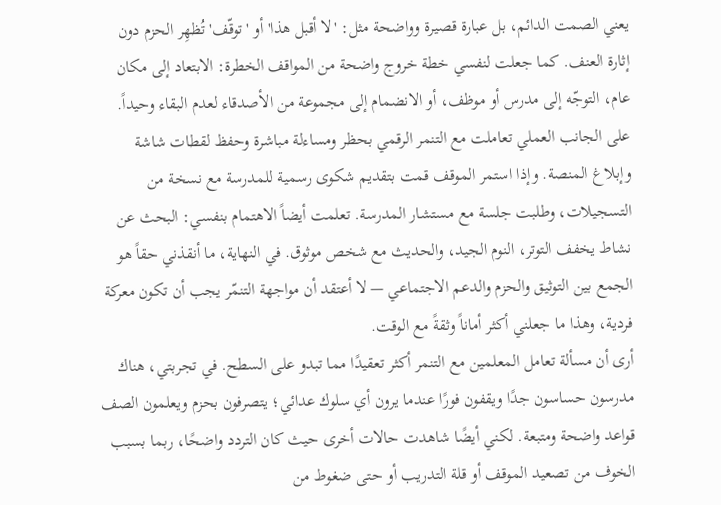يعني الصمت الدائم، بل عبارة قصيرة وواضحة مثل: 'لا أقبل هذا' أو 'توقّف' تُظهِر الحزم دون إثارة العنف. كما جعلت لنفسي خطة خروج واضحة من المواقف الخطرة: الابتعاد إلى مكان عام، التوجّه إلى مدرس أو موظف، أو الانضمام إلى مجموعة من الأصدقاء لعدم البقاء وحيداً.
على الجانب العملي تعاملت مع التنمر الرقمي بحظر ومساءلة مباشرة وحفظ لقطات شاشة وإبلاغ المنصة. وإذا استمر الموقف قمت بتقديم شكوى رسمية للمدرسة مع نسخة من التسجيلات، وطلبت جلسة مع مستشار المدرسة. تعلمت أيضاً الاهتمام بنفسي: البحث عن نشاط يخفف التوتر، النوم الجيد، والحديث مع شخص موثوق. في النهاية، ما أنقذني حقاً هو الجمع بين التوثيق والحزم والدعم الاجتماعي — لا أعتقد أن مواجهة التنمّر يجب أن تكون معركة فردية، وهذا ما جعلني أكثر أماناً وثقةً مع الوقت.
أرى أن مسألة تعامل المعلمين مع التنمر أكثر تعقيدًا مما تبدو على السطح. في تجربتي، هناك مدرسون حساسون جدًا ويقفون فورًا عندما يرون أي سلوك عدائي؛ يتصرفون بحزم ويعلمون الصف قواعد واضحة ومتبعة. لكني أيضًا شاهدت حالات أخرى حيث كان التردد واضحًا، ربما بسبب الخوف من تصعيد الموقف أو قلة التدريب أو حتى ضغوط من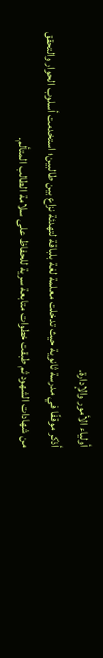أولياء الأمور والإدارة.
أذكر موقفًا في مدرسة ثانوية حيث تدخلت معلمة لغة بلباقة لتهدئة نزاع بين طالبين؛ استخدمت أسلوب الحوار والتحقق من شهادات الشهود ثم طبقت خطوات متابعة سرية للحفاظ على سلامة الطالب المتألم.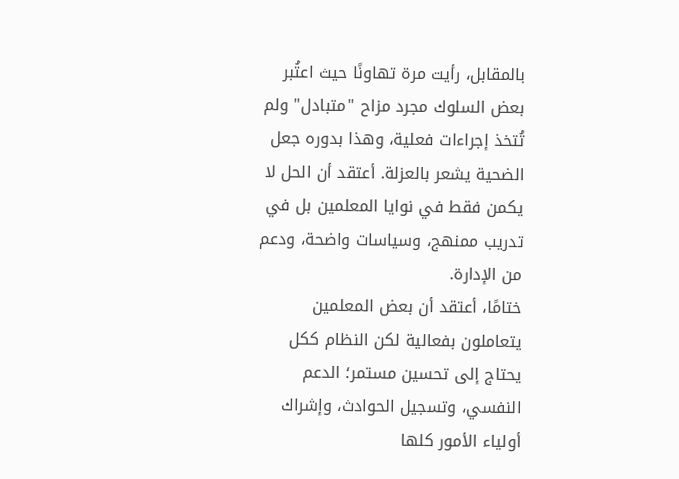بالمقابل، رأيت مرة تهاونًا حيث اعتُبر بعض السلوك مجرد مزاح "متبادل" ولم تُتخذ إجراءات فعلية، وهذا بدوره جعل الضحية يشعر بالعزلة. أعتقد أن الحل لا يكمن فقط في نوايا المعلمين بل في تدريب ممنهج، وسياسات واضحة، ودعم من الإدارة.
ختامًا، أعتقد أن بعض المعلمين يتعاملون بفعالية لكن النظام ككل يحتاج إلى تحسين مستمر؛ الدعم النفسي، وتسجيل الحوادث، وإشراك أولياء الأمور كلها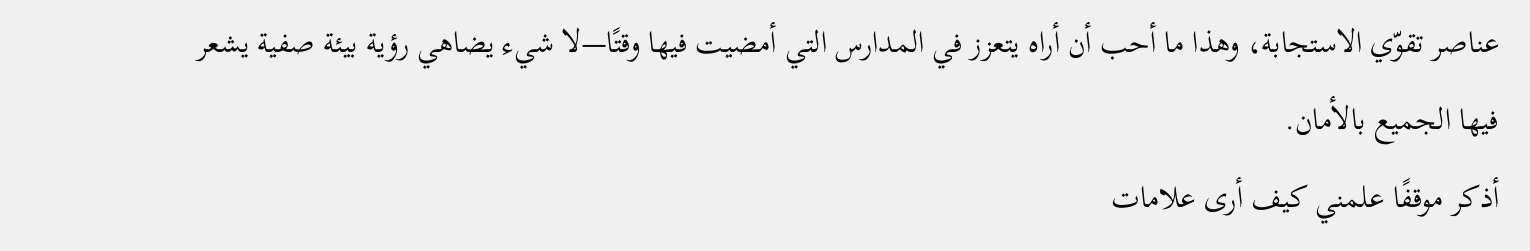عناصر تقوّي الاستجابة، وهذا ما أحب أن أراه يتعزز في المدارس التي أمضيت فيها وقتًا—لا شيء يضاهي رؤية بيئة صفية يشعر فيها الجميع بالأمان.
أذكر موقفًا علمني كيف أرى علامات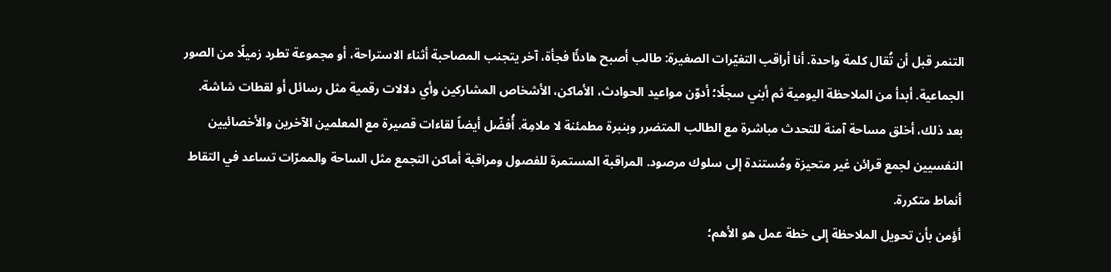التنمر قبل أن تُقال كلمة واحدة. أنا أراقب التغيّرات الصغيرة: طالب أصبح هادئًا فجأة، آخر يتجنب المصاحبة أثناء الاستراحة، أو مجموعة تطرد زميلًا من الصور الجماعية. أبدأ من الملاحظة اليومية ثم أبني سجلًا؛ أدوّن مواعيد الحوادث، الأماكن، الأشخاص المشاركين وأي دلالات رقمية مثل رسائل أو لقطات شاشة.
بعد ذلك، أخلق مساحة آمنة للتحدث مباشرة مع الطالب المتضرر وبنبرة مطمئنة لا ملامِة. أُفضّل أيضاً لقاءات قصيرة مع المعلمين الآخرين والأخصائيين النفسيين لجمع قرائن غير متحيزة ومُستندة إلى سلوك مرصود. المراقبة المستمرة للفصول ومراقبة أماكن التجمع مثل الساحة والممرّات تساعد في التقاط أنماط متكررة.
أؤمن بأن تحويل الملاحظة إلى خطة عمل هو الأهم؛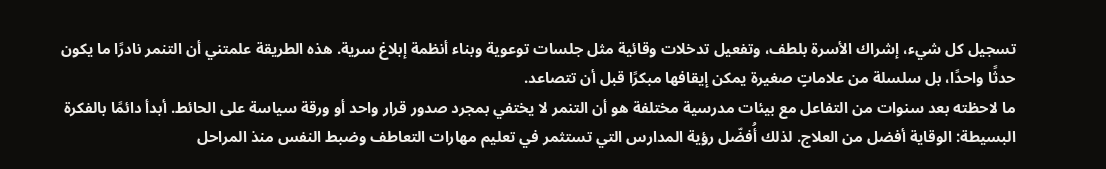تسجيل كل شيء، إشراك الأسرة بلطف، وتفعيل تدخلات وقائية مثل جلسات توعوية وبناء أنظمة إبلاغ سرية. هذه الطريقة علمتني أن التنمر نادرًا ما يكون حدثًا واحدًا، بل سلسلة من علاماتٍ صغيرة يمكن إيقافها مبكرًا قبل أن تتصاعد.
ما لاحظته بعد سنوات من التفاعل مع بيئات مدرسية مختلفة هو أن التنمر لا يختفي بمجرد صدور قرار واحد أو ورقة سياسة على الحائط. أبدأ دائمًا بالفكرة البسيطة: الوقاية أفضل من العلاج. لذلك أُفضّل رؤية المدارس التي تستثمر في تعليم مهارات التعاطف وضبط النفس منذ المراحل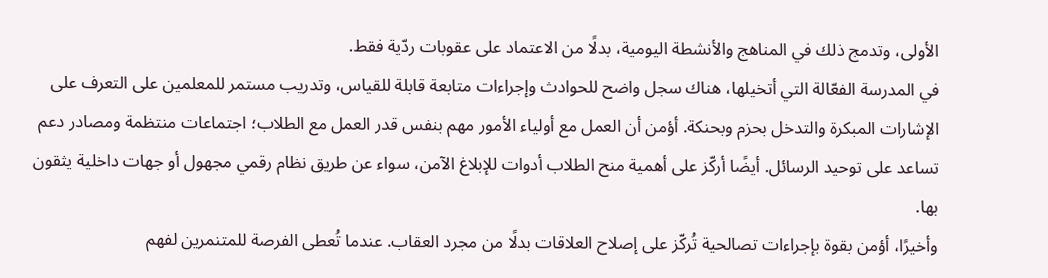الأولى، وتدمج ذلك في المناهج والأنشطة اليومية، بدلًا من الاعتماد على عقوبات ردّية فقط.
في المدرسة الفعّالة التي أتخيلها، هناك سجل واضح للحوادث وإجراءات متابعة قابلة للقياس، وتدريب مستمر للمعلمين على التعرف على الإشارات المبكرة والتدخل بحزم وبحنكة. أؤمن أن العمل مع أولياء الأمور مهم بنفس قدر العمل مع الطلاب؛ اجتماعات منتظمة ومصادر دعم تساعد على توحيد الرسائل. أيضًا أركّز على أهمية منح الطلاب أدوات للإبلاغ الآمن، سواء عن طريق نظام رقمي مجهول أو جهات داخلية يثقون بها.
وأخيرًا، أؤمن بقوة بإجراءات تصالحية تُركّز على إصلاح العلاقات بدلًا من مجرد العقاب. عندما تُعطى الفرصة للمتنمرين لفهم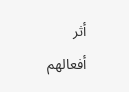أثر أفعالهم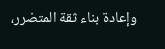وإعادة بناء ثقة المتضرر،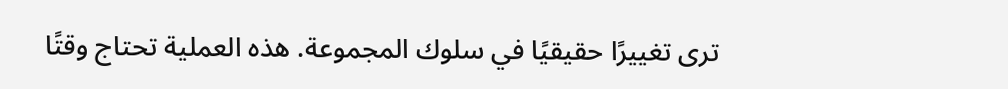ترى تغييرًا حقيقيًا في سلوك المجموعة. هذه العملية تحتاج وقتًا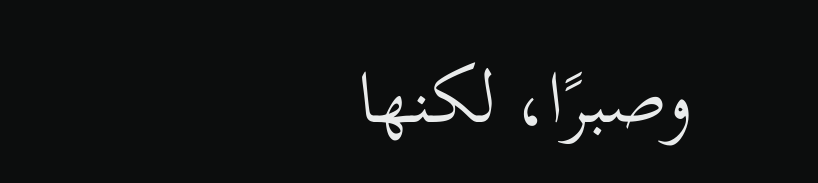وصبرًا، لكنها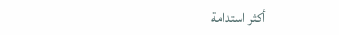أكثر استدامة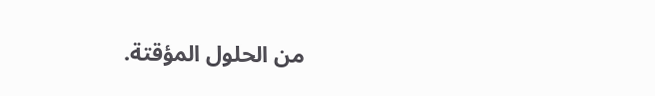من الحلول المؤقتة.